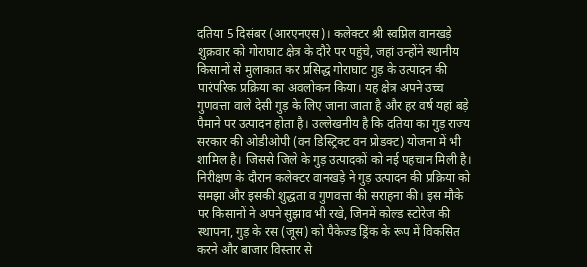दतिया 5 दिसंबर (आरएनएस)। कलेक्टर श्री स्वप्निल वानखड़े शुक्रवार को गोराघाट क्षेत्र के दौरे पर पहुंचे, जहां उन्होंने स्थानीय किसानों से मुलाकात कर प्रसिद्ध गोराघाट गुड़ के उत्पादन की पारंपरिक प्रक्रिया का अवलोकन किया। यह क्षेत्र अपने उच्च गुणवत्ता वाले देसी गुड़ के लिए जाना जाता है और हर वर्ष यहां बड़े पैमाने पर उत्पादन होता है। उल्लेखनीय है कि दतिया का गुड़ राज्य सरकार की ओडीओपी (वन डिस्ट्रिक्ट वन प्रोडक्ट) योजना में भी शामिल है। जिससे जिले के गुड़ उत्पादकों को नई पहचान मिली है।
निरीक्षण के दौरान कलेक्टर वानखड़े ने गुड़ उत्पादन की प्रक्रिया को समझा और इसकी शुद्धता व गुणवत्ता की सराहना की। इस मौके पर किसानों ने अपने सुझाव भी रखे, जिनमें कोल्ड स्टोरेज की स्थापना, गुड़ के रस (जूस) को पैकेज्ड ड्रिंक के रूप में विकसित करने और बाजार विस्तार से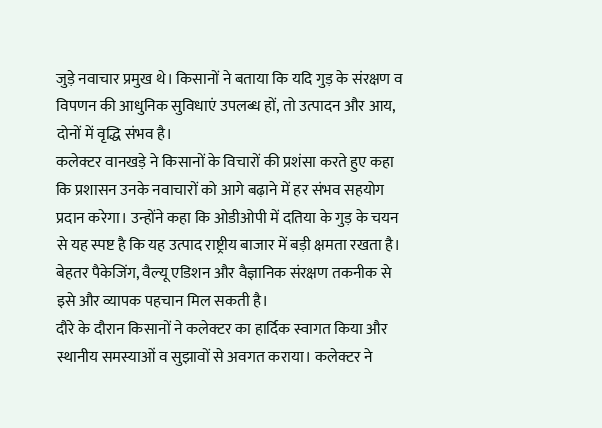जुड़े नवाचार प्रमुख थे। किसानों ने बताया कि यदि गुड़ के संरक्षण व विपणन की आधुनिक सुविधाएं उपलब्ध हों, तो उत्पादन और आय, दोनों में वृद्धि संभव है।
कलेक्टर वानखड़े ने किसानों के विचारों की प्रशंसा करते हुए कहा कि प्रशासन उनके नवाचारों को आगे बढ़ाने में हर संभव सहयोग प्रदान करेगा। उन्होंने कहा कि ओडीओपी में दतिया के गुड़ के चयन से यह स्पष्ट है कि यह उत्पाद राष्ट्रीय बाजार में बड़ी क्षमता रखता है। बेहतर पैकेजिंग, वैल्यू एडिशन और वैज्ञानिक संरक्षण तकनीक से इसे और व्यापक पहचान मिल सकती है।
दौरे के दौरान किसानों ने कलेक्टर का हार्दिक स्वागत किया और स्थानीय समस्याओं व सुझावों से अवगत कराया। कलेक्टर ने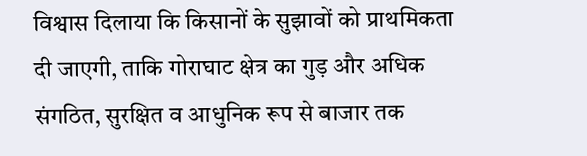विश्वास दिलाया कि किसानों के सुझावों को प्राथमिकता दी जाएगी, ताकि गोराघाट क्षेत्र का गुड़ और अधिक संगठित, सुरक्षित व आधुनिक रूप से बाजार तक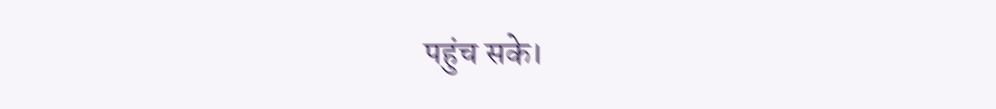पहुंच सके।